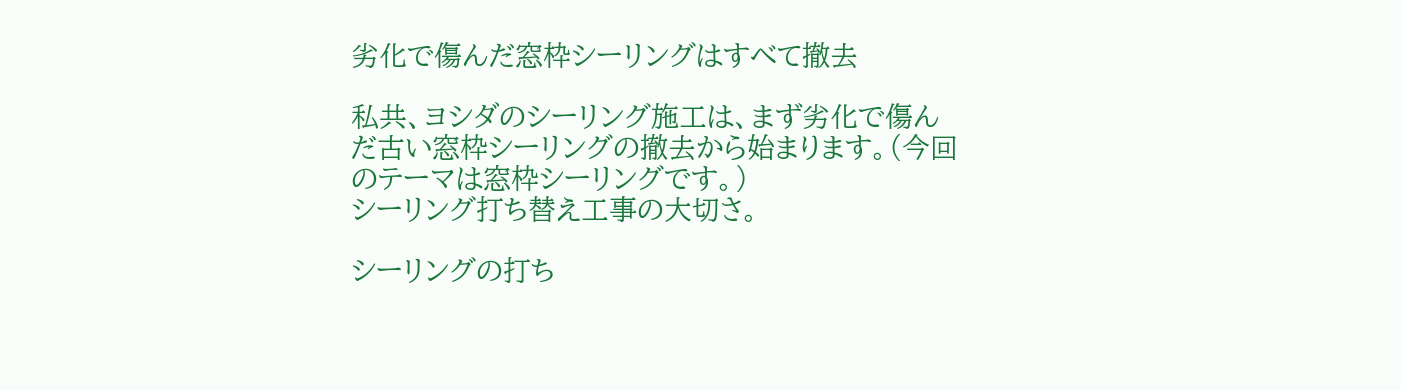劣化で傷んだ窓枠シーリングはすべて撤去

私共、ヨシダのシーリング施工は、まず劣化で傷んだ古い窓枠シーリングの撤去から始まります。(今回のテーマは窓枠シーリングです。)
シーリング打ち替え工事の大切さ。

シーリングの打ち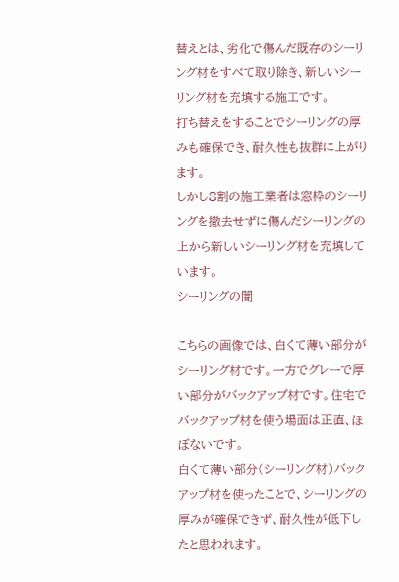替えとは、劣化で傷んだ既存のシーリング材をすべて取り除き、新しいシーリング材を充填する施工です。
打ち替えをすることでシーリングの厚みも確保でき、耐久性も抜群に上がります。
しかし8割の施工業者は窓枠のシーリングを撤去せずに傷んだシーリングの上から新しいシーリング材を充填しています。
シーリングの闇

こちらの画像では、白くて薄い部分がシーリング材です。一方でグレーで厚い部分がバックアップ材です。住宅でバックアップ材を使う場面は正直、ほぼないです。
白くて薄い部分(シーリング材)バックアップ材を使ったことで、シーリングの厚みが確保できず、耐久性が低下したと思われます。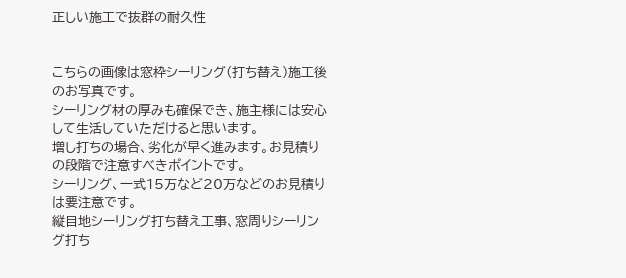正しい施工で抜群の耐久性


こちらの画像は窓枠シーリング(打ち替え)施工後のお写真です。
シーリング材の厚みも確保でき、施主様には安心して生活していただけると思います。
増し打ちの場合、劣化が早く進みます。お見積りの段階で注意すべきポイントです。
シーリング、一式15万など20万などのお見積りは要注意です。
縦目地シーリング打ち替え工事、窓周りシーリング打ち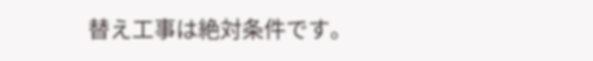替え工事は絶対条件です。